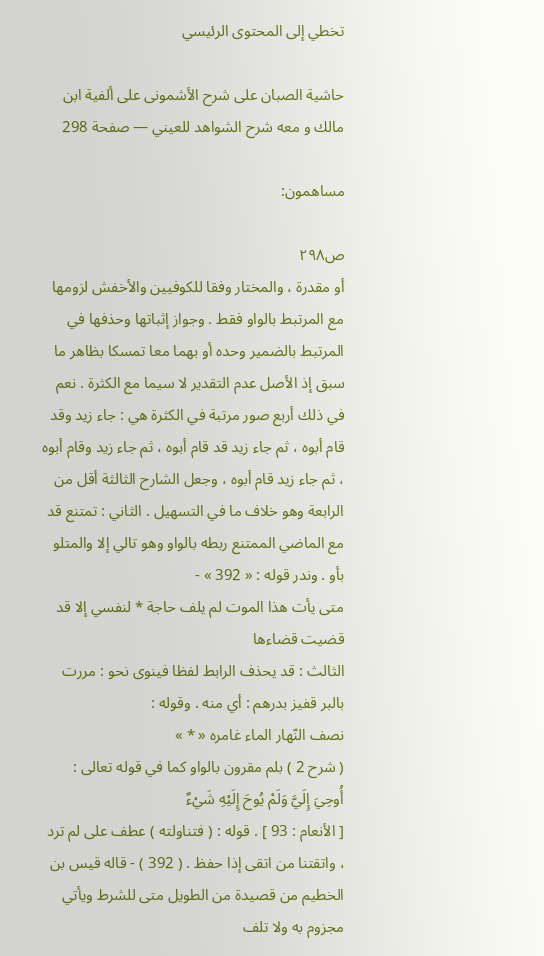تخطي إلى المحتوى الرئيسي

حاشية الصبان على شرح الأشمونى على ألفية ابن مالك و معه شرح الشواهد للعيني — صفحة 298

مساهمون:

ص٢٩٨
أو مقدرة ، والمختار وفقا للكوفيين والأخفش لزومها مع المرتبط بالواو فقط . وجواز إثباتها وحذفها في المرتبط بالضمير وحده أو بهما معا تمسكا بظاهر ما سبق إذ الأصل عدم التقدير لا سيما مع الكثرة . نعم في ذلك أربع صور مرتبة في الكثرة هي : جاء زيد وقد قام أبوه ، ثم جاء زيد قد قام أبوه ، ثم جاء زيد وقام أبوه ، ثم جاء زيد قام أبوه ، وجعل الشارح الثالثة أقل من الرابعة وهو خلاف ما في التسهيل . الثاني : تمتنع قد مع الماضي الممتنع ربطه بالواو وهو تالي إلا والمتلو بأو . وندر قوله : « 392 » -
متى يأت هذا الموت لم يلف حاجة * لنفسي إلا قد قضيت قضاءها
الثالث : قد يحذف الرابط لفظا فينوى نحو : مررت بالبر قفيز بدرهم : أي منه . وقوله :
نصف النّهار الماء غامره « * »
( شرح 2 ) بلم مقرون بالواو كما في قوله تعالى :
أُوحِيَ إِلَيَّ وَلَمْ يُوحَ إِلَيْهِ شَيْءٌ
[ الأنعام : 93 ] . قوله : ( فتناولته ) عطف على لم ترد ، واتقتنا من اتقى إذا حفظ . ( 392 ) - قاله قيس بن الخطيم من قصيدة من الطويل متى للشرط ويأتي مجزوم به ولا تلف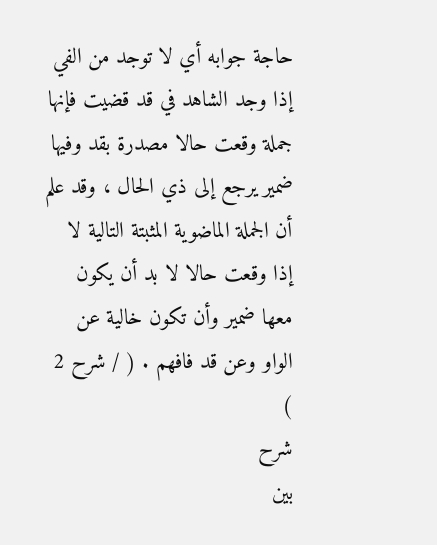حاجة جوابه أي لا توجد من الفي إذا وجد الشاهد في قد قضيت فإنها جملة وقعت حالا مصدرة بقد وفيها ضمير يرجع إلى ذي الحال ، وقد علم أن الجملة الماضوية المثبتة التالية لا إذا وقعت حالا لا بد أن يكون معها ضمير وأن تكون خالية عن الواو وعن قد فافهم . ( / شرح 2 )
شرح
بين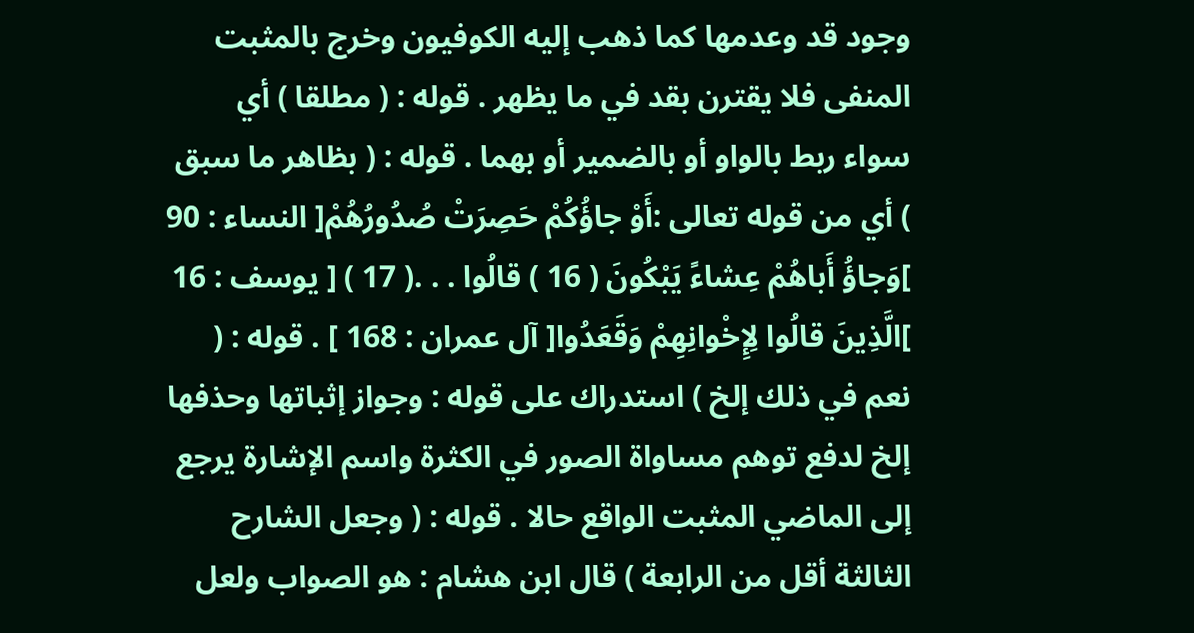وجود قد وعدمها كما ذهب إليه الكوفيون وخرج بالمثبت المنفى فلا يقترن بقد في ما يظهر . قوله : ( مطلقا ) أي سواء ربط بالواو أو بالضمير أو بهما . قوله : ( بظاهر ما سبق ) أي من قوله تعالى :أَوْ جاؤُكُمْ حَصِرَتْ صُدُورُهُمْ[ النساء : 90 ]وَجاؤُ أَباهُمْ عِشاءً يَبْكُونَ ( 16 ) قالُوا . . .( 17 ) [ يوسف : 16 ]الَّذِينَ قالُوا لِإِخْوانِهِمْ وَقَعَدُوا[ آل عمران : 168 ] . قوله : ( نعم في ذلك إلخ ) استدراك على قوله : وجواز إثباتها وحذفها إلخ لدفع توهم مساواة الصور في الكثرة واسم الإشارة يرجع إلى الماضي المثبت الواقع حالا . قوله : ( وجعل الشارح الثالثة أقل من الرابعة ) قال ابن هشام : هو الصواب ولعل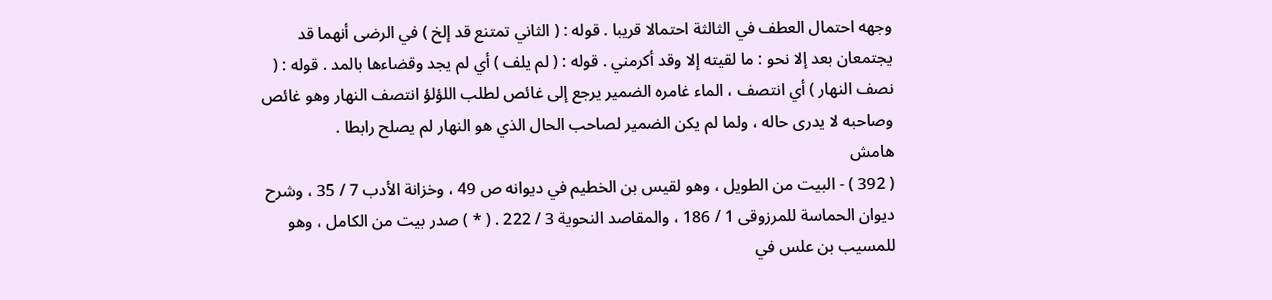وجهه احتمال العطف في الثالثة احتمالا قريبا . قوله : ( الثاني تمتنع قد إلخ ) في الرضى أنهما قد يجتمعان بعد إلا نحو : ما لقيته إلا وقد أكرمني . قوله : ( لم يلف ) أي لم يجد وقضاءها بالمد . قوله : ( نصف النهار ) أي انتصف ، الماء غامره الضمير يرجع إلى غائص لطلب اللؤلؤ انتصف النهار وهو غائص وصاحبه لا يدرى حاله ، ولما لم يكن الضمير لصاحب الحال الذي هو النهار لم يصلح رابطا .
هامش
( 392 ) - البيت من الطويل ، وهو لقيس بن الخطيم في ديوانه ص 49 ، وخزانة الأدب 7 / 35 ، وشرح ديوان الحماسة للمرزوقى 1 / 186 ، والمقاصد النحوية 3 / 222 . ( * ) صدر بيت من الكامل ، وهو للمسيب بن علس في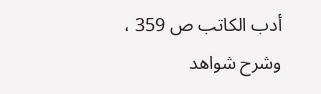أدب الكاتب ص 359 ، وشرح شواهد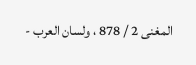المغنى 2 / 878 ، ولسان العرب -